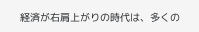経済が右肩上がりの時代は、多くの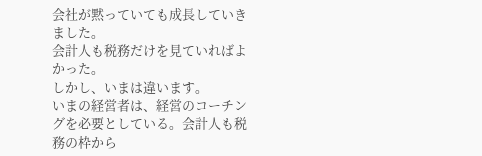会社が黙っていても成長していきました。
会計人も税務だけを見ていればよかった。
しかし、いまは違います。
いまの経営者は、経営のコーチングを必要としている。会計人も税務の枠から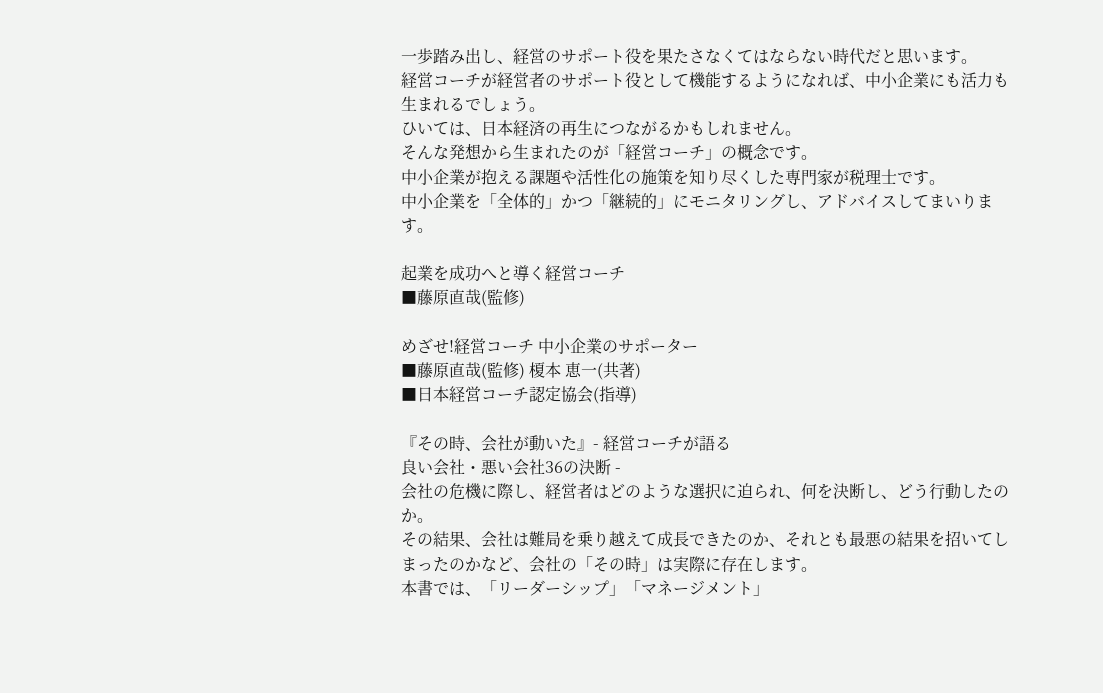一歩踏み出し、経営のサポート役を果たさなくてはならない時代だと思います。
経営コーチが経営者のサポート役として機能するようになれば、中小企業にも活力も生まれるでしょう。
ひいては、日本経済の再生につながるかもしれません。
そんな発想から生まれたのが「経営コーチ」の概念です。
中小企業が抱える課題や活性化の施策を知り尽くした専門家が税理士です。
中小企業を「全体的」かつ「継続的」にモニタリングし、アドバイスしてまいります。

起業を成功へと導く経営コーチ
■藤原直哉(監修)

めざせ!経営コーチ 中小企業のサポーター
■藤原直哉(監修) 榎本 恵一(共著)
■日本経営コーチ認定協会(指導)

『その時、会社が動いた』- 経営コーチが語る
良い会社・悪い会社36の決断 -
会社の危機に際し、経営者はどのような選択に迫られ、何を決断し、どう行動したのか。
その結果、会社は難局を乗り越えて成長できたのか、それとも最悪の結果を招いてしまったのかなど、会社の「その時」は実際に存在します。
本書では、「リーダーシップ」「マネージメント」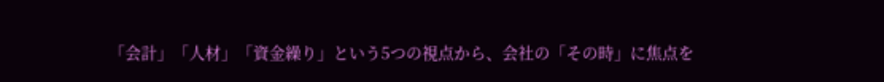「会計」「人材」「資金繰り」という5つの視点から、会社の「その時」に焦点を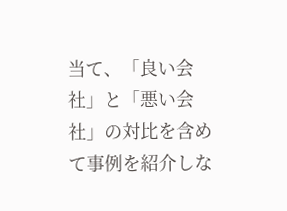当て、「良い会社」と「悪い会社」の対比を含めて事例を紹介しな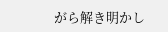がら解き明かし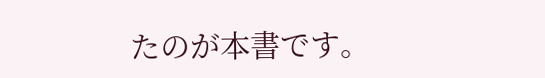たのが本書です。